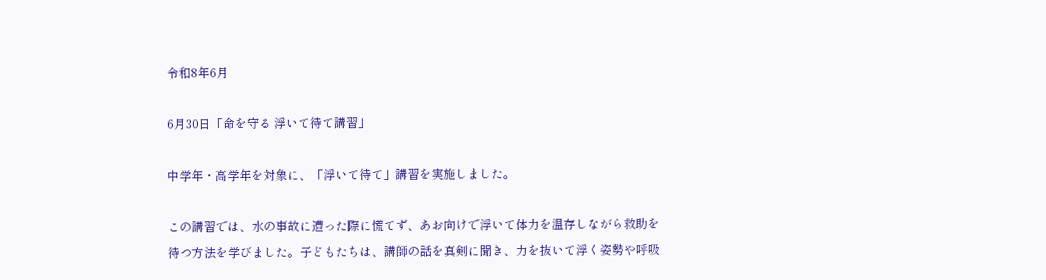令和8年6月

6月30日「命を守る 浮いて待て講習」

中学年・高学年を対象に、「浮いて待て」講習を実施しました。

この講習では、水の事故に遭った際に慌てず、あお向けで浮いて体力を温存しながら救助を待つ方法を学びました。子どもたちは、講師の話を真剣に聞き、力を抜いて浮く姿勢や呼吸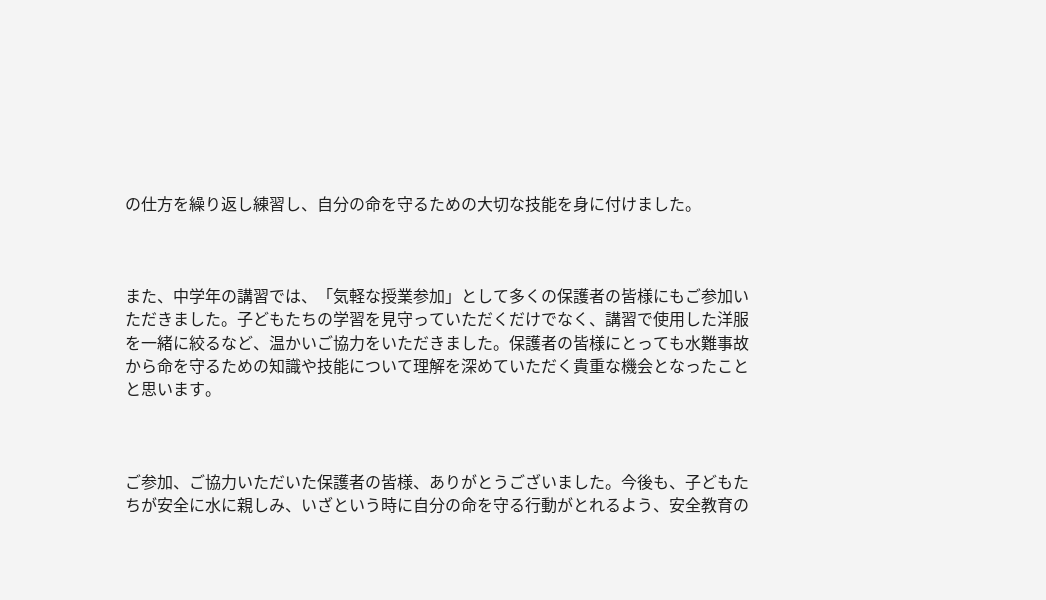の仕方を繰り返し練習し、自分の命を守るための大切な技能を身に付けました。



また、中学年の講習では、「気軽な授業参加」として多くの保護者の皆様にもご参加いただきました。子どもたちの学習を見守っていただくだけでなく、講習で使用した洋服を一緒に絞るなど、温かいご協力をいただきました。保護者の皆様にとっても水難事故から命を守るための知識や技能について理解を深めていただく貴重な機会となったことと思います。



ご参加、ご協力いただいた保護者の皆様、ありがとうございました。今後も、子どもたちが安全に水に親しみ、いざという時に自分の命を守る行動がとれるよう、安全教育の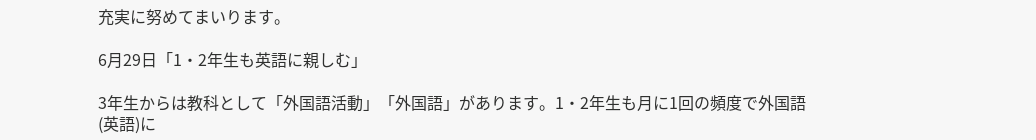充実に努めてまいります。

6月29日「1・2年生も英語に親しむ」

3年生からは教科として「外国語活動」「外国語」があります。1・2年生も月に1回の頻度で外国語(英語)に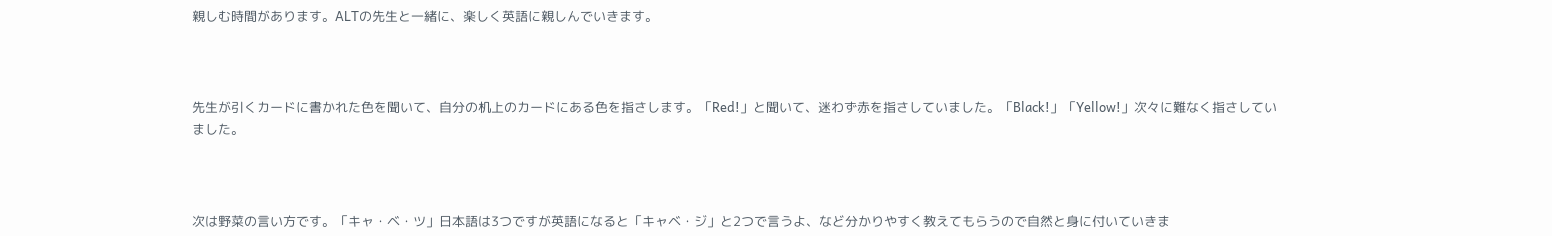親しむ時間があります。ALTの先生と一緒に、楽しく英語に親しんでいきます。



先生が引くカードに書かれた色を聞いて、自分の机上のカードにある色を指さします。「Red!」と聞いて、迷わず赤を指さしていました。「Black!」「Yellow!」次々に難なく指さしていました。



次は野菜の言い方です。「キャ・ベ・ツ」日本語は3つですが英語になると「キャベ・ジ」と2つで言うよ、など分かりやすく教えてもらうので自然と身に付いていきま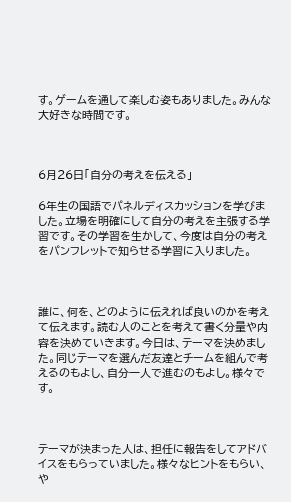す。ゲームを通して楽しむ姿もありました。みんな大好きな時間です。



6月26日「自分の考えを伝える」

6年生の国語でパネルディスカッションを学びました。立場を明確にして自分の考えを主張する学習です。その学習を生かして、今度は自分の考えをパンフレットで知らせる学習に入りました。



誰に、何を、どのように伝えれば良いのかを考えて伝えます。読む人のことを考えて書く分量や内容を決めていきます。今日は、テーマを決めました。同じテーマを選んだ友達とチームを組んで考えるのもよし、自分一人で進むのもよし。様々です。



テーマが決まった人は、担任に報告をしてアドバイスをもらっていました。様々なヒントをもらい、や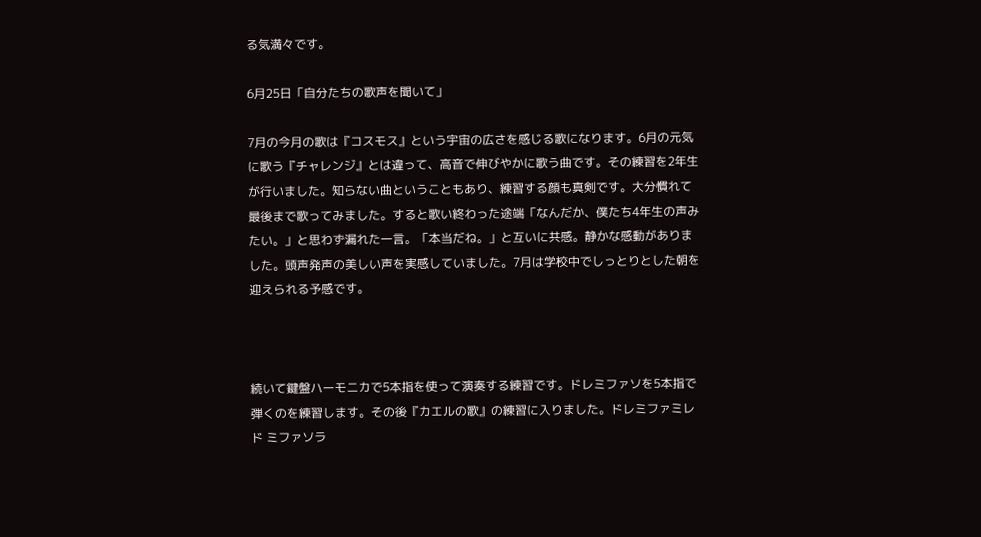る気満々です。

6月25日「自分たちの歌声を聞いて」

7月の今月の歌は『コスモス』という宇宙の広さを感じる歌になります。6月の元気に歌う『チャレンジ』とは違って、高音で伸びやかに歌う曲です。その練習を2年生が行いました。知らない曲ということもあり、練習する顔も真剣です。大分慣れて最後まで歌ってみました。すると歌い終わった途端「なんだか、僕たち4年生の声みたい。」と思わず漏れた一言。「本当だね。」と互いに共感。静かな感動がありました。頭声発声の美しい声を実感していました。7月は学校中でしっとりとした朝を迎えられる予感です。



続いて鍵盤ハーモニカで5本指を使って演奏する練習です。ドレミファソを5本指で弾くのを練習します。その後『カエルの歌』の練習に入りました。ドレミファミレド ミファソラ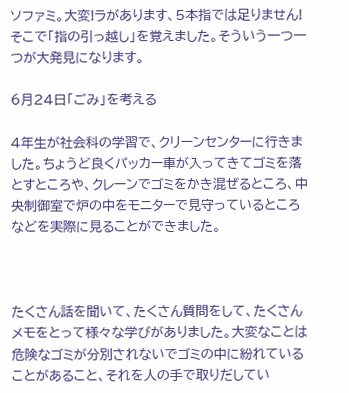ソファミ。大変!ラがあります、5本指では足りません!そこで「指の引っ越し」を覚えました。そういう一つ一つが大発見になります。

6月24日「ごみ」を考える

4年生が社会科の学習で、クリーンセンターに行きました。ちょうど良くパッカー車が入ってきてゴミを落とすところや、クレーンでゴミをかき混ぜるところ、中央制御室で炉の中をモニターで見守っているところなどを実際に見ることができました。



たくさん話を聞いて、たくさん質問をして、たくさんメモをとって様々な学びがありました。大変なことは危険なゴミが分別されないでゴミの中に紛れていることがあること、それを人の手で取りだしてい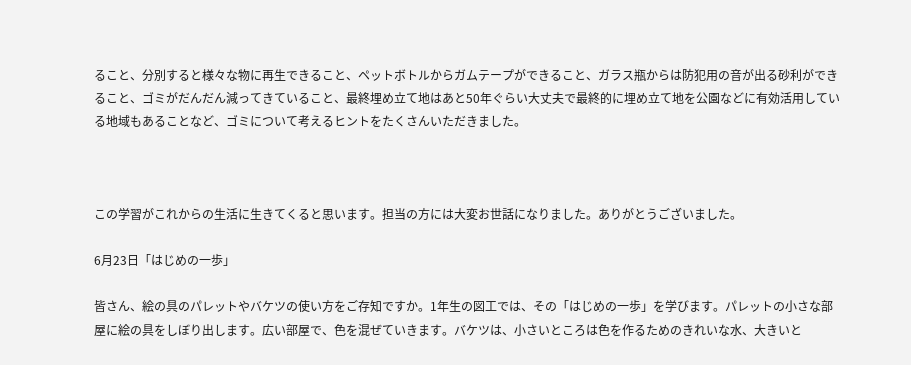ること、分別すると様々な物に再生できること、ペットボトルからガムテープができること、ガラス瓶からは防犯用の音が出る砂利ができること、ゴミがだんだん減ってきていること、最終埋め立て地はあと50年ぐらい大丈夫で最終的に埋め立て地を公園などに有効活用している地域もあることなど、ゴミについて考えるヒントをたくさんいただきました。



この学習がこれからの生活に生きてくると思います。担当の方には大変お世話になりました。ありがとうございました。

6月23日「はじめの一歩」

皆さん、絵の具のパレットやバケツの使い方をご存知ですか。1年生の図工では、その「はじめの一歩」を学びます。パレットの小さな部屋に絵の具をしぼり出します。広い部屋で、色を混ぜていきます。バケツは、小さいところは色を作るためのきれいな水、大きいと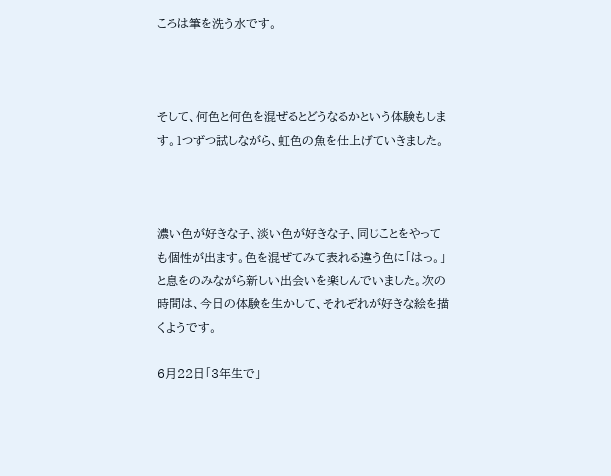ころは筆を洗う水です。



そして、何色と何色を混ぜるとどうなるかという体験もします。1つずつ試しながら、虹色の魚を仕上げていきました。



濃い色が好きな子、淡い色が好きな子、同じことをやっても個性が出ます。色を混ぜてみて表れる違う色に「はっ。」と息をのみながら新しい出会いを楽しんでいました。次の時間は、今日の体験を生かして、それぞれが好きな絵を描くようです。

6月22日「3年生で」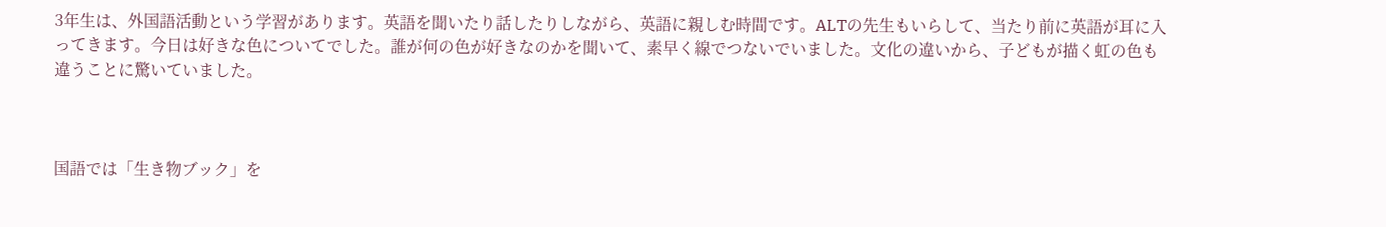3年生は、外国語活動という学習があります。英語を聞いたり話したりしながら、英語に親しむ時間です。ALTの先生もいらして、当たり前に英語が耳に入ってきます。今日は好きな色についてでした。誰が何の色が好きなのかを聞いて、素早く線でつないでいました。文化の違いから、子どもが描く虹の色も違うことに驚いていました。



国語では「生き物ブック」を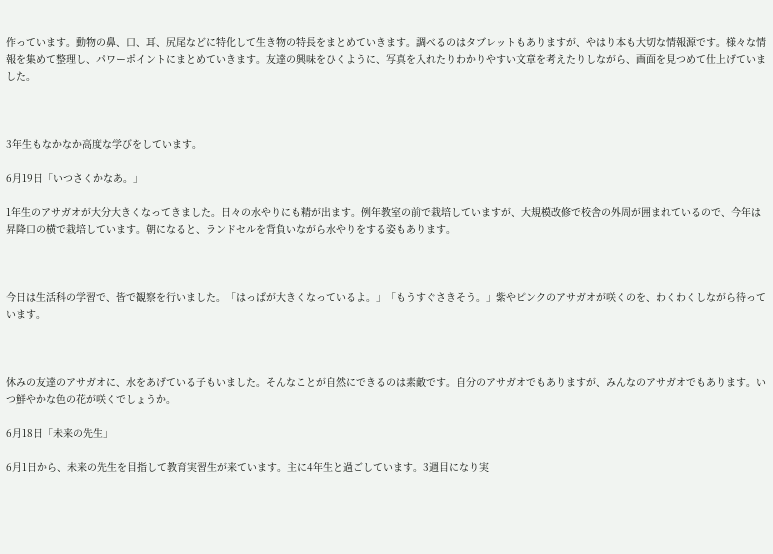作っています。動物の鼻、口、耳、尻尾などに特化して生き物の特長をまとめていきます。調べるのはタブレットもありますが、やはり本も大切な情報源です。様々な情報を集めて整理し、パワーポイントにまとめていきます。友達の興味をひくように、写真を入れたりわかりやすい文章を考えたりしながら、画面を見つめて仕上げていました。



3年生もなかなか高度な学びをしています。

6月19日「いつさくかなあ。」

1年生のアサガオが大分大きくなってきました。日々の水やりにも精が出ます。例年教室の前で栽培していますが、大規模改修で校舎の外周が囲まれているので、今年は昇降口の横で栽培しています。朝になると、ランドセルを背負いながら水やりをする姿もあります。



今日は生活科の学習で、皆で観察を行いました。「はっぱが大きくなっているよ。」「もうすぐさきそう。」紫やピンクのアサガオが咲くのを、わくわくしながら待っています。



休みの友達のアサガオに、水をあげている子もいました。そんなことが自然にできるのは素敵です。自分のアサガオでもありますが、みんなのアサガオでもあります。いつ鮮やかな色の花が咲くでしょうか。

6月18日「未来の先生」

6月1日から、未来の先生を目指して教育実習生が来ています。主に4年生と過ごしています。3週目になり実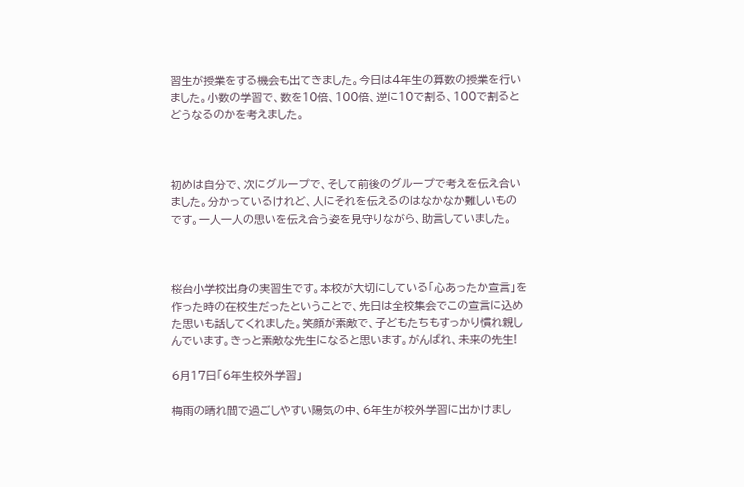習生が授業をする機会も出てきました。今日は4年生の算数の授業を行いました。小数の学習で、数を10倍、100倍、逆に10で割る、100で割るとどうなるのかを考えました。



初めは自分で、次にグループで、そして前後のグループで考えを伝え合いました。分かっているけれど、人にそれを伝えるのはなかなか難しいものです。一人一人の思いを伝え合う姿を見守りながら、助言していました。



桜台小学校出身の実習生です。本校が大切にしている「心あったか宣言」を作った時の在校生だったということで、先日は全校集会でこの宣言に込めた思いも話してくれました。笑顔が素敵で、子どもたちもすっかり慣れ親しんでいます。きっと素敵な先生になると思います。がんばれ、未来の先生!

6月17日「6年生校外学習」

梅雨の晴れ間で過ごしやすい陽気の中、6年生が校外学習に出かけまし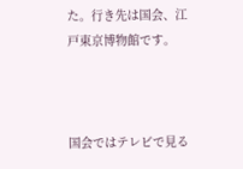た。行き先は国会、江戸東京博物館です。



国会ではテレビで見る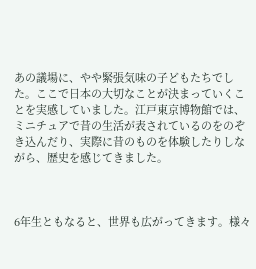あの議場に、やや緊張気味の子どもたちでした。ここで日本の大切なことが決まっていくことを実感していました。江戸東京博物館では、ミニチュアで昔の生活が表されているのをのぞき込んだり、実際に昔のものを体験したりしながら、歴史を感じてきました。



6年生ともなると、世界も広がってきます。様々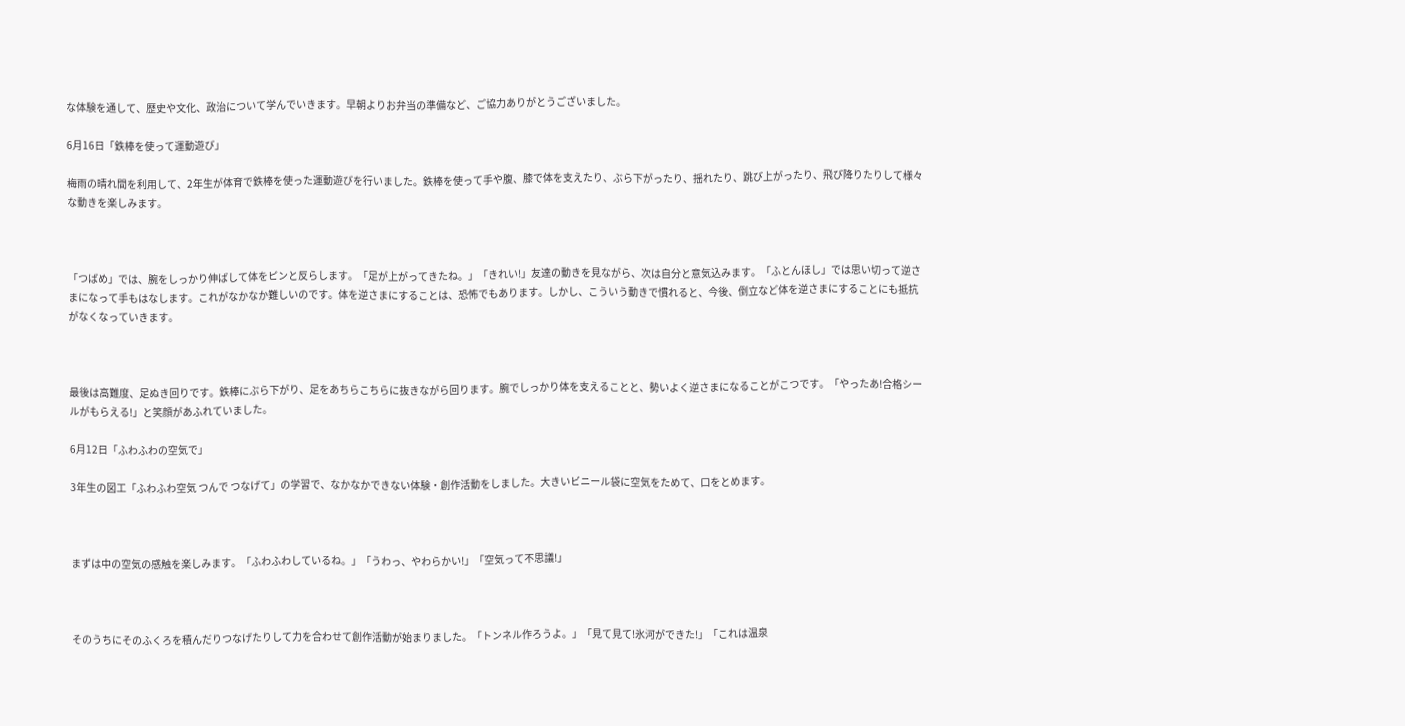な体験を通して、歴史や文化、政治について学んでいきます。早朝よりお弁当の準備など、ご協力ありがとうございました。

6月16日「鉄棒を使って運動遊び」

梅雨の晴れ間を利用して、2年生が体育で鉄棒を使った運動遊びを行いました。鉄棒を使って手や腹、膝で体を支えたり、ぶら下がったり、揺れたり、跳び上がったり、飛び降りたりして様々な動きを楽しみます。



「つばめ」では、腕をしっかり伸ばして体をピンと反らします。「足が上がってきたね。」「きれい!」友達の動きを見ながら、次は自分と意気込みます。「ふとんほし」では思い切って逆さまになって手もはなします。これがなかなか難しいのです。体を逆さまにすることは、恐怖でもあります。しかし、こういう動きで慣れると、今後、倒立など体を逆さまにすることにも抵抗がなくなっていきます。



最後は高難度、足ぬき回りです。鉄棒にぶら下がり、足をあちらこちらに抜きながら回ります。腕でしっかり体を支えることと、勢いよく逆さまになることがこつです。「やったあ!合格シールがもらえる!」と笑顔があふれていました。

6月12日「ふわふわの空気で」

3年生の図工「ふわふわ空気 つんで つなげて」の学習で、なかなかできない体験・創作活動をしました。大きいビニール袋に空気をためて、口をとめます。



まずは中の空気の感触を楽しみます。「ふわふわしているね。」「うわっ、やわらかい!」「空気って不思議!」



そのうちにそのふくろを積んだりつなげたりして力を合わせて創作活動が始まりました。「トンネル作ろうよ。」「見て見て!氷河ができた!」「これは温泉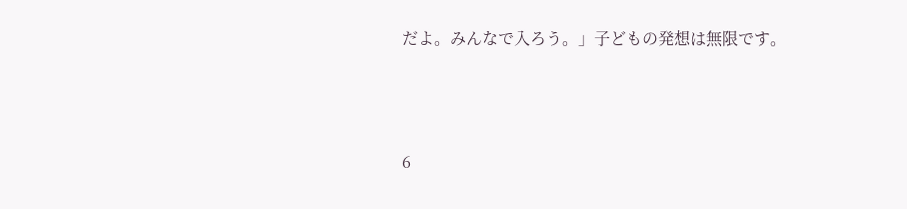だよ。みんなで入ろう。」子どもの発想は無限です。



6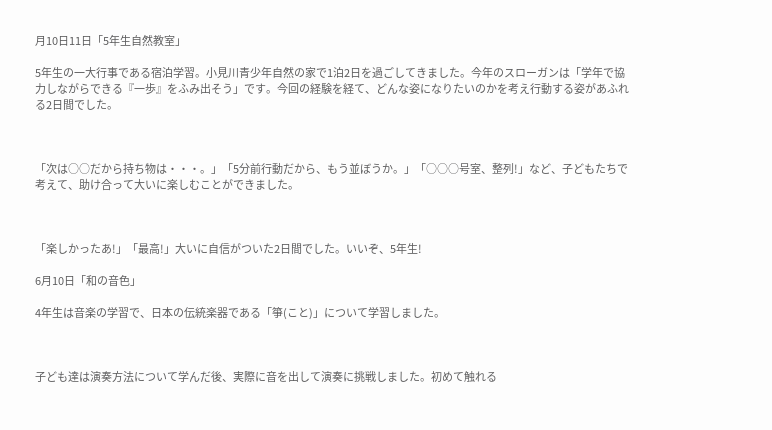月10日11日「5年生自然教室」

5年生の一大行事である宿泊学習。小見川青少年自然の家で1泊2日を過ごしてきました。今年のスローガンは「学年で協力しながらできる『一歩』をふみ出そう」です。今回の経験を経て、どんな姿になりたいのかを考え行動する姿があふれる2日間でした。



「次は○○だから持ち物は・・・。」「5分前行動だから、もう並ぼうか。」「○○○号室、整列!」など、子どもたちで考えて、助け合って大いに楽しむことができました。



「楽しかったあ!」「最高!」大いに自信がついた2日間でした。いいぞ、5年生!

6月10日「和の音色」

4年生は音楽の学習で、日本の伝統楽器である「箏(こと)」について学習しました。



子ども達は演奏方法について学んだ後、実際に音を出して演奏に挑戦しました。初めて触れる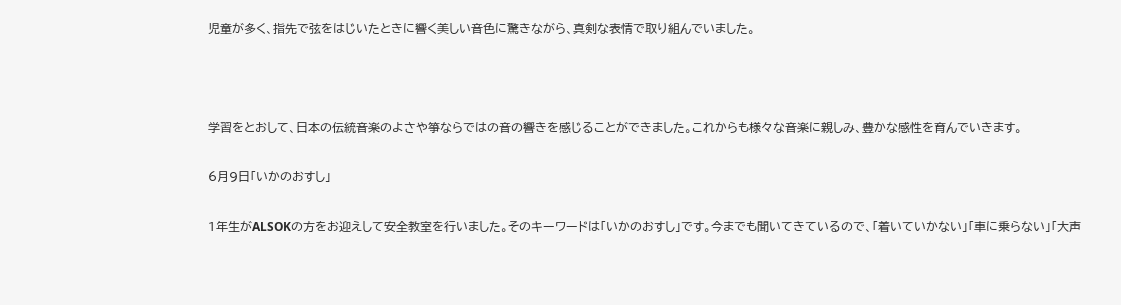児童が多く、指先で弦をはじいたときに響く美しい音色に驚きながら、真剣な表情で取り組んでいました。



学習をとおして、日本の伝統音楽のよさや箏ならではの音の響きを感じることができました。これからも様々な音楽に親しみ、豊かな感性を育んでいきます。

6月9日「いかのおすし」

1年生がALSOKの方をお迎えして安全教室を行いました。そのキーワードは「いかのおすし」です。今までも聞いてきているので、「着いていかない」「車に乗らない」「大声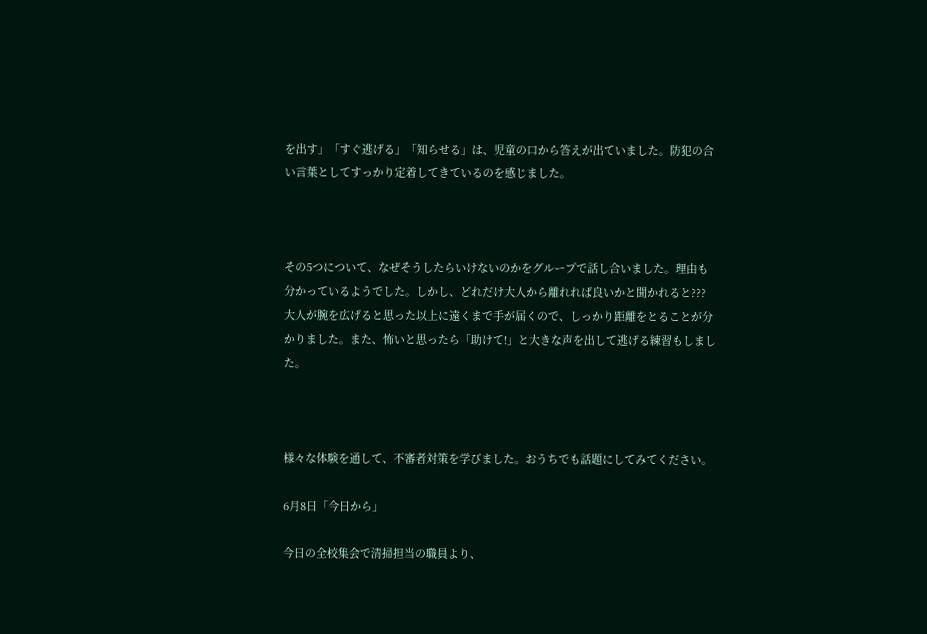を出す」「すぐ逃げる」「知らせる」は、児童の口から答えが出ていました。防犯の合い言葉としてすっかり定着してきているのを感じました。



その5つについて、なぜそうしたらいけないのかをグループで話し合いました。理由も分かっているようでした。しかし、どれだけ大人から離れれば良いかと聞かれると??? 大人が腕を広げると思った以上に遠くまで手が届くので、しっかり距離をとることが分かりました。また、怖いと思ったら「助けて!」と大きな声を出して逃げる練習もしました。



様々な体験を通して、不審者対策を学びました。おうちでも話題にしてみてください。

6月8日「今日から」

今日の全校集会で清掃担当の職員より、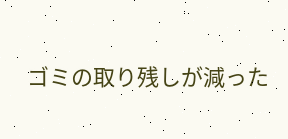ゴミの取り残しが減った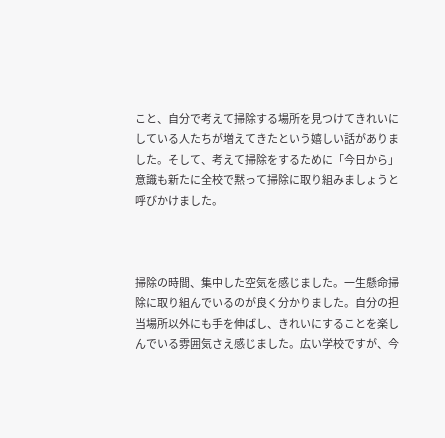こと、自分で考えて掃除する場所を見つけてきれいにしている人たちが増えてきたという嬉しい話がありました。そして、考えて掃除をするために「今日から」意識も新たに全校で黙って掃除に取り組みましょうと呼びかけました。



掃除の時間、集中した空気を感じました。一生懸命掃除に取り組んでいるのが良く分かりました。自分の担当場所以外にも手を伸ばし、きれいにすることを楽しんでいる雰囲気さえ感じました。広い学校ですが、今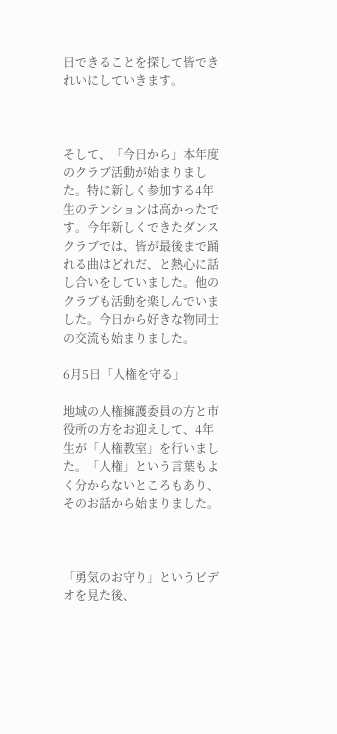日できることを探して皆できれいにしていきます。



そして、「今日から」本年度のクラブ活動が始まりました。特に新しく参加する4年生のテンションは高かったです。今年新しくできたダンスクラブでは、皆が最後まで踊れる曲はどれだ、と熱心に話し合いをしていました。他のクラブも活動を楽しんでいました。今日から好きな物同士の交流も始まりました。

6月5日「人権を守る」

地域の人権擁護委員の方と市役所の方をお迎えして、4年生が「人権教室」を行いました。「人権」という言葉もよく分からないところもあり、そのお話から始まりました。



「勇気のお守り」というビデオを見た後、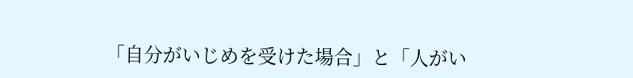「自分がいじめを受けた場合」と「人がい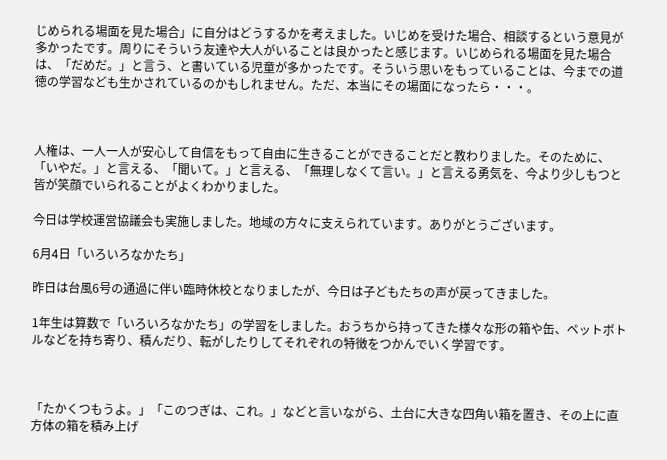じめられる場面を見た場合」に自分はどうするかを考えました。いじめを受けた場合、相談するという意見が多かったです。周りにそういう友達や大人がいることは良かったと感じます。いじめられる場面を見た場合は、「だめだ。」と言う、と書いている児童が多かったです。そういう思いをもっていることは、今までの道徳の学習なども生かされているのかもしれません。ただ、本当にその場面になったら・・・。



人権は、一人一人が安心して自信をもって自由に生きることができることだと教わりました。そのために、「いやだ。」と言える、「聞いて。」と言える、「無理しなくて言い。」と言える勇気を、今より少しもつと皆が笑顔でいられることがよくわかりました。

今日は学校運営協議会も実施しました。地域の方々に支えられています。ありがとうございます。

6月4日「いろいろなかたち」

昨日は台風6号の通過に伴い臨時休校となりましたが、今日は子どもたちの声が戻ってきました。

1年生は算数で「いろいろなかたち」の学習をしました。おうちから持ってきた様々な形の箱や缶、ペットボトルなどを持ち寄り、積んだり、転がしたりしてそれぞれの特徴をつかんでいく学習です。



「たかくつもうよ。」「このつぎは、これ。」などと言いながら、土台に大きな四角い箱を置き、その上に直方体の箱を積み上げ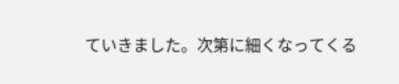ていきました。次第に細くなってくる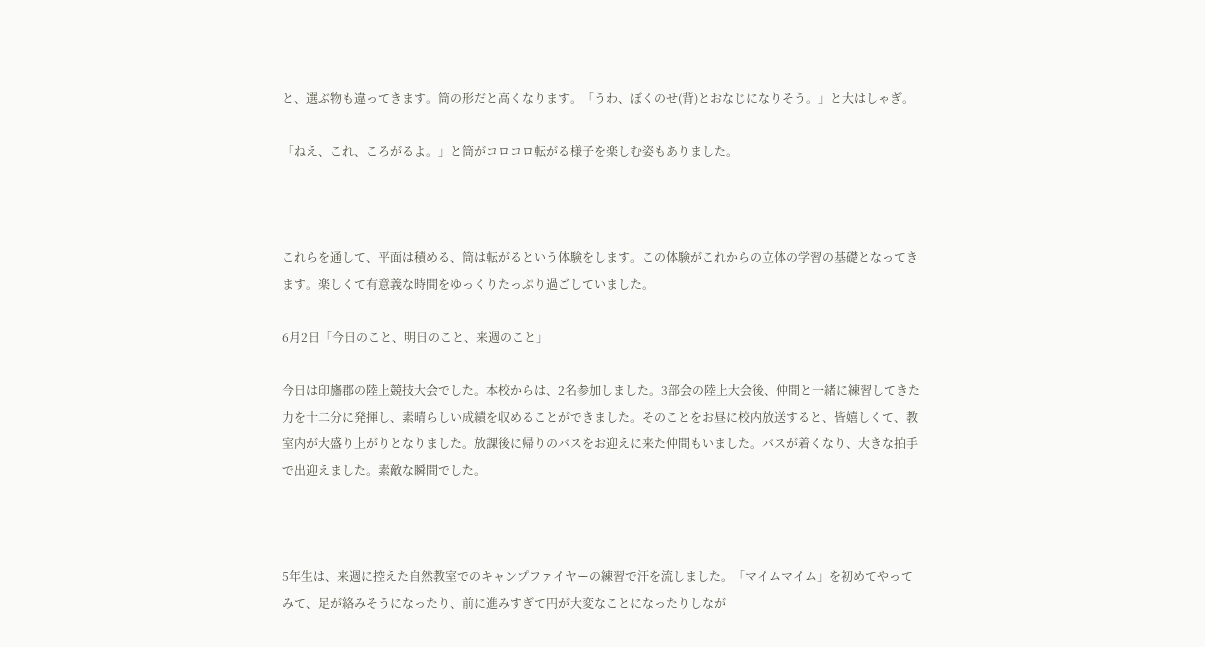と、選ぶ物も違ってきます。筒の形だと高くなります。「うわ、ぼくのせ(背)とおなじになりそう。」と大はしゃぎ。

「ねえ、これ、ころがるよ。」と筒がコロコロ転がる様子を楽しむ姿もありました。



これらを通して、平面は積める、筒は転がるという体験をします。この体験がこれからの立体の学習の基礎となってきます。楽しくて有意義な時間をゆっくりたっぷり過ごしていました。

6月2日「今日のこと、明日のこと、来週のこと」

今日は印旛郡の陸上競技大会でした。本校からは、2名参加しました。3部会の陸上大会後、仲間と一緒に練習してきた力を十二分に発揮し、素晴らしい成績を収めることができました。そのことをお昼に校内放送すると、皆嬉しくて、教室内が大盛り上がりとなりました。放課後に帰りのバスをお迎えに来た仲間もいました。バスが着くなり、大きな拍手で出迎えました。素敵な瞬間でした。



5年生は、来週に控えた自然教室でのキャンプファイヤーの練習で汗を流しました。「マイムマイム」を初めてやってみて、足が絡みそうになったり、前に進みすぎて円が大変なことになったりしなが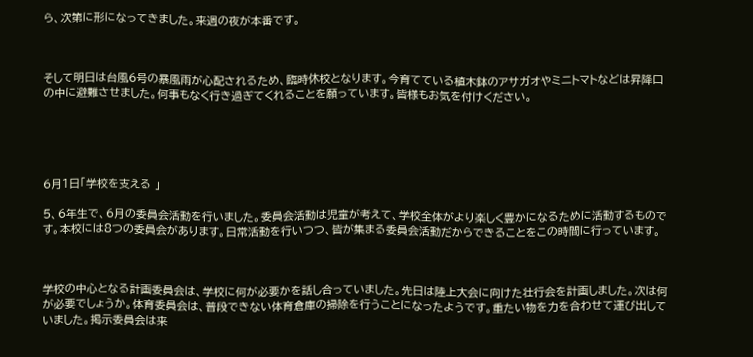ら、次第に形になってきました。来週の夜が本番です。



そして明日は台風6号の暴風雨が心配されるため、臨時休校となります。今育てている植木鉢のアサガオやミニトマトなどは昇降口の中に避難させました。何事もなく行き過ぎてくれることを願っています。皆様もお気を付けください。





6月1日「学校を支える 」

5、6年生で、6月の委員会活動を行いました。委員会活動は児童が考えて、学校全体がより楽しく豊かになるために活動するものです。本校には8つの委員会があります。日常活動を行いつつ、皆が集まる委員会活動だからできることをこの時間に行っています。



学校の中心となる計画委員会は、学校に何が必要かを話し合っていました。先日は陸上大会に向けた壮行会を計画しました。次は何が必要でしょうか。体育委員会は、普段できない体育倉庫の掃除を行うことになったようです。重たい物を力を合わせて運び出していました。掲示委員会は来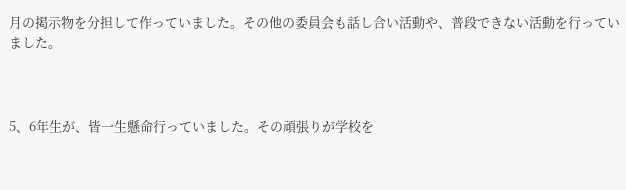月の掲示物を分担して作っていました。その他の委員会も話し合い活動や、普段できない活動を行っていました。



5、6年生が、皆一生懸命行っていました。その頑張りが学校を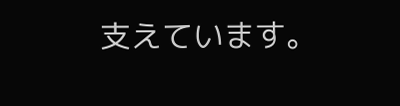支えています。